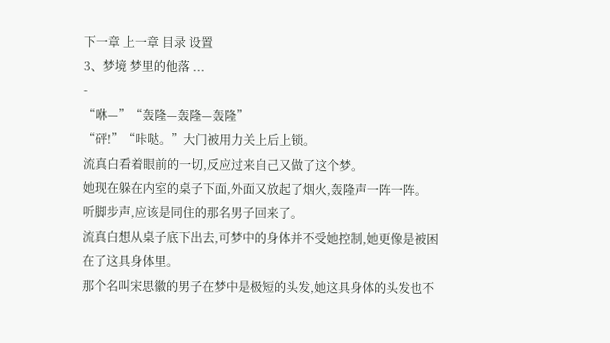下一章 上一章 目录 设置
3、梦境 梦里的他落 ...
-
“咻—”“轰隆—轰隆—轰隆”
“砰!”“咔哒。”大门被用力关上后上锁。
流真白看着眼前的一切,反应过来自己又做了这个梦。
她现在躲在内室的桌子下面,外面又放起了烟火,轰隆声一阵一阵。
听脚步声,应该是同住的那名男子回来了。
流真白想从桌子底下出去,可梦中的身体并不受她控制,她更像是被困在了这具身体里。
那个名叫宋思徽的男子在梦中是极短的头发,她这具身体的头发也不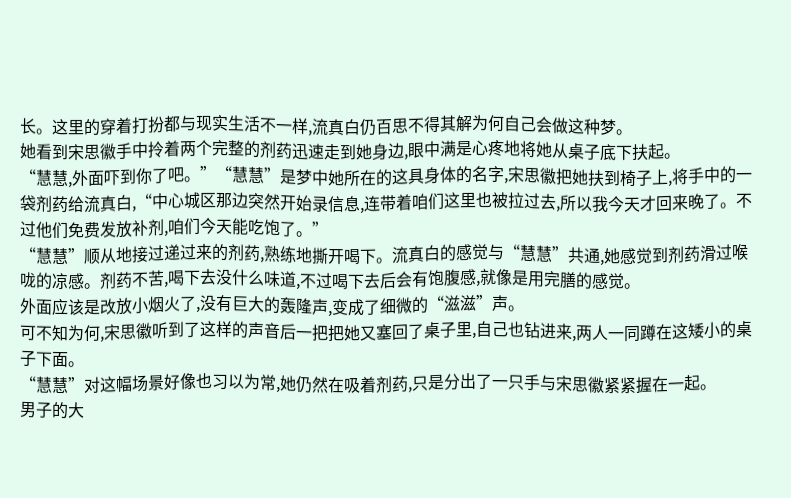长。这里的穿着打扮都与现实生活不一样,流真白仍百思不得其解为何自己会做这种梦。
她看到宋思徽手中拎着两个完整的剂药迅速走到她身边,眼中满是心疼地将她从桌子底下扶起。
“慧慧,外面吓到你了吧。”“慧慧”是梦中她所在的这具身体的名字,宋思徽把她扶到椅子上,将手中的一袋剂药给流真白,“中心城区那边突然开始录信息,连带着咱们这里也被拉过去,所以我今天才回来晚了。不过他们免费发放补剂,咱们今天能吃饱了。”
“慧慧”顺从地接过递过来的剂药,熟练地撕开喝下。流真白的感觉与“慧慧”共通,她感觉到剂药滑过喉咙的凉感。剂药不苦,喝下去没什么味道,不过喝下去后会有饱腹感,就像是用完膳的感觉。
外面应该是改放小烟火了,没有巨大的轰隆声,变成了细微的“滋滋”声。
可不知为何,宋思徽听到了这样的声音后一把把她又塞回了桌子里,自己也钻进来,两人一同蹲在这矮小的桌子下面。
“慧慧”对这幅场景好像也习以为常,她仍然在吸着剂药,只是分出了一只手与宋思徽紧紧握在一起。
男子的大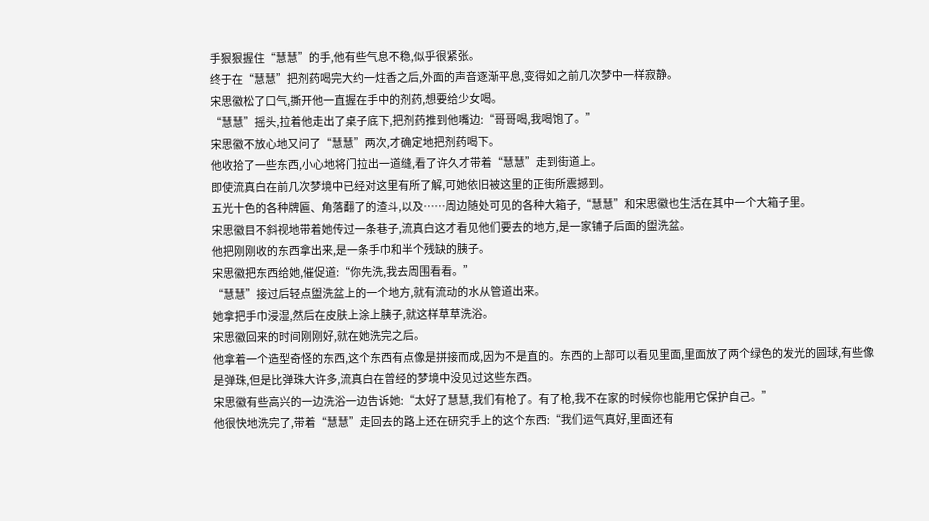手狠狠握住“慧慧”的手,他有些气息不稳,似乎很紧张。
终于在“慧慧”把剂药喝完大约一炷香之后,外面的声音逐渐平息,变得如之前几次梦中一样寂静。
宋思徽松了口气,撕开他一直握在手中的剂药,想要给少女喝。
“慧慧”摇头,拉着他走出了桌子底下,把剂药推到他嘴边:“哥哥喝,我喝饱了。”
宋思徽不放心地又问了“慧慧”两次,才确定地把剂药喝下。
他收拾了一些东西,小心地将门拉出一道缝,看了许久才带着“慧慧”走到街道上。
即使流真白在前几次梦境中已经对这里有所了解,可她依旧被这里的正街所震撼到。
五光十色的各种牌匾、角落翻了的渣斗,以及……周边随处可见的各种大箱子,“慧慧”和宋思徽也生活在其中一个大箱子里。
宋思徽目不斜视地带着她传过一条巷子,流真白这才看见他们要去的地方,是一家铺子后面的盥洗盆。
他把刚刚收的东西拿出来,是一条手巾和半个残缺的胰子。
宋思徽把东西给她,催促道:“你先洗,我去周围看看。”
“慧慧”接过后轻点盥洗盆上的一个地方,就有流动的水从管道出来。
她拿把手巾浸湿,然后在皮肤上涂上胰子,就这样草草洗浴。
宋思徽回来的时间刚刚好,就在她洗完之后。
他拿着一个造型奇怪的东西,这个东西有点像是拼接而成,因为不是直的。东西的上部可以看见里面,里面放了两个绿色的发光的圆球,有些像是弹珠,但是比弹珠大许多,流真白在曾经的梦境中没见过这些东西。
宋思徽有些高兴的一边洗浴一边告诉她:“太好了慧慧,我们有枪了。有了枪,我不在家的时候你也能用它保护自己。”
他很快地洗完了,带着“慧慧”走回去的路上还在研究手上的这个东西:“我们运气真好,里面还有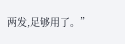两发,足够用了。”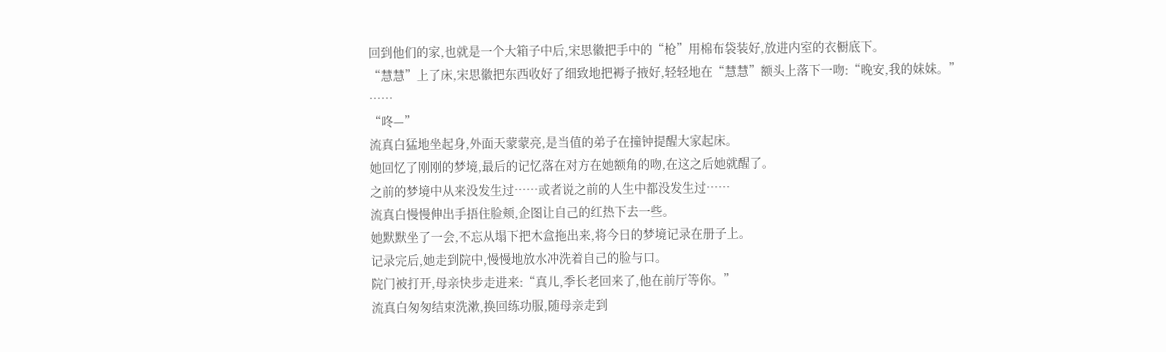回到他们的家,也就是一个大箱子中后,宋思徽把手中的“枪”用棉布袋装好,放进内室的衣橱底下。
“慧慧”上了床,宋思徽把东西收好了细致地把褥子掖好,轻轻地在“慧慧”额头上落下一吻:“晚安,我的妹妹。”
……
“咚—”
流真白猛地坐起身,外面天蒙蒙亮,是当值的弟子在撞钟提醒大家起床。
她回忆了刚刚的梦境,最后的记忆落在对方在她额角的吻,在这之后她就醒了。
之前的梦境中从来没发生过……或者说之前的人生中都没发生过……
流真白慢慢伸出手捂住脸颊,企图让自己的红热下去一些。
她默默坐了一会,不忘从塌下把木盒拖出来,将今日的梦境记录在册子上。
记录完后,她走到院中,慢慢地放水冲洗着自己的脸与口。
院门被打开,母亲快步走进来:“真儿,季长老回来了,他在前厅等你。”
流真白匆匆结束洗漱,换回练功服,随母亲走到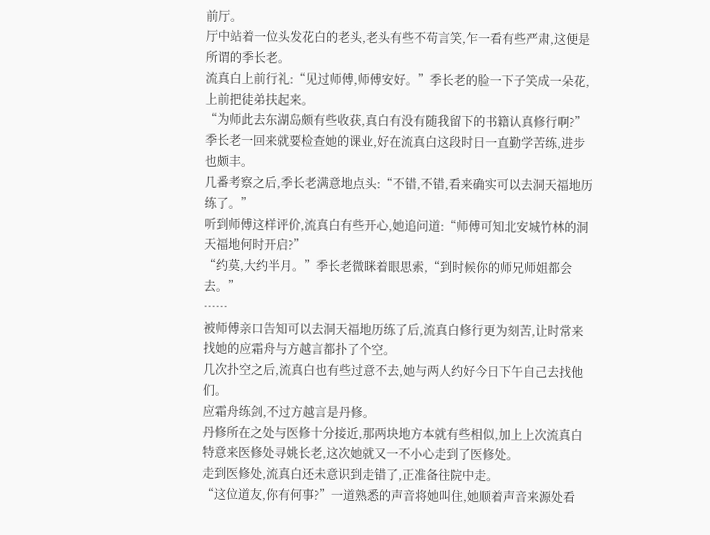前厅。
厅中站着一位头发花白的老头,老头有些不苟言笑,乍一看有些严肃,这便是所谓的季长老。
流真白上前行礼:“见过师傅,师傅安好。”季长老的脸一下子笑成一朵花,上前把徒弟扶起来。
“为师此去东湖岛颇有些收获,真白有没有随我留下的书籍认真修行啊?”季长老一回来就要检查她的课业,好在流真白这段时日一直勤学苦练,进步也颇丰。
几番考察之后,季长老满意地点头:“不错,不错,看来确实可以去洞天福地历练了。”
听到师傅这样评价,流真白有些开心,她追问道:“师傅可知北安城竹林的洞天福地何时开启?”
“约莫,大约半月。”季长老微眯着眼思索,“到时候你的师兄师姐都会去。”
……
被师傅亲口告知可以去洞天福地历练了后,流真白修行更为刻苦,让时常来找她的应霜舟与方越言都扑了个空。
几次扑空之后,流真白也有些过意不去,她与两人约好今日下午自己去找他们。
应霜舟练剑,不过方越言是丹修。
丹修所在之处与医修十分接近,那两块地方本就有些相似,加上上次流真白特意来医修处寻姚长老,这次她就又一不小心走到了医修处。
走到医修处,流真白还未意识到走错了,正准备往院中走。
“这位道友,你有何事?”一道熟悉的声音将她叫住,她顺着声音来源处看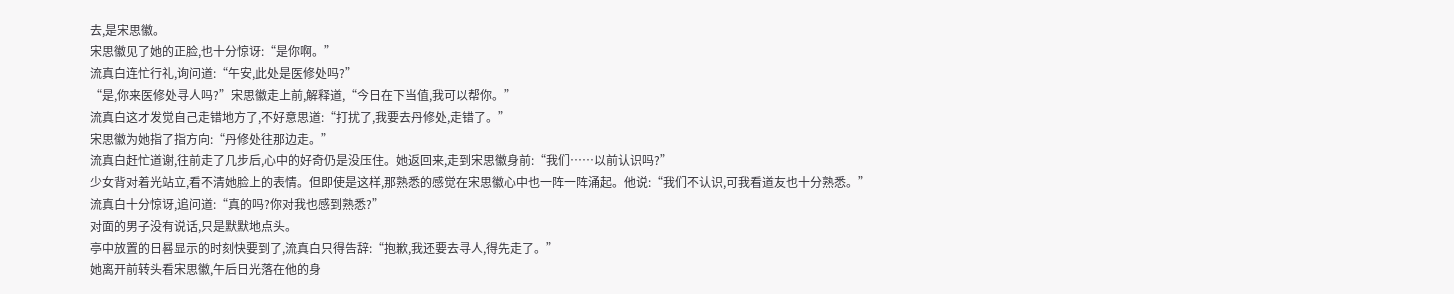去,是宋思徽。
宋思徽见了她的正脸,也十分惊讶:“是你啊。”
流真白连忙行礼,询问道:“午安,此处是医修处吗?”
“是,你来医修处寻人吗?”宋思徽走上前,解释道,“今日在下当值,我可以帮你。”
流真白这才发觉自己走错地方了,不好意思道:“打扰了,我要去丹修处,走错了。”
宋思徽为她指了指方向:“丹修处往那边走。”
流真白赶忙道谢,往前走了几步后,心中的好奇仍是没压住。她返回来,走到宋思徽身前:“我们……以前认识吗?”
少女背对着光站立,看不清她脸上的表情。但即使是这样,那熟悉的感觉在宋思徽心中也一阵一阵涌起。他说:“我们不认识,可我看道友也十分熟悉。”
流真白十分惊讶,追问道:“真的吗?你对我也感到熟悉?”
对面的男子没有说话,只是默默地点头。
亭中放置的日晷显示的时刻快要到了,流真白只得告辞:“抱歉,我还要去寻人,得先走了。”
她离开前转头看宋思徽,午后日光落在他的身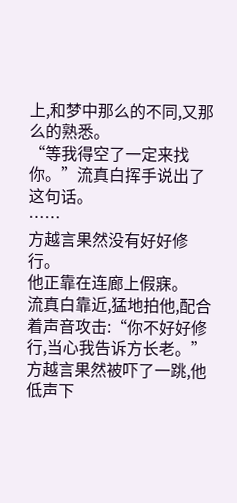上,和梦中那么的不同,又那么的熟悉。
“等我得空了一定来找你。”流真白挥手说出了这句话。
……
方越言果然没有好好修行。
他正靠在连廊上假寐。
流真白靠近,猛地拍他,配合着声音攻击:“你不好好修行,当心我告诉方长老。”
方越言果然被吓了一跳,他低声下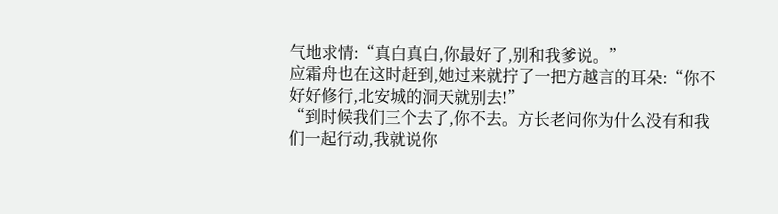气地求情:“真白真白,你最好了,别和我爹说。”
应霜舟也在这时赶到,她过来就拧了一把方越言的耳朵:“你不好好修行,北安城的洞天就别去!”
“到时候我们三个去了,你不去。方长老问你为什么没有和我们一起行动,我就说你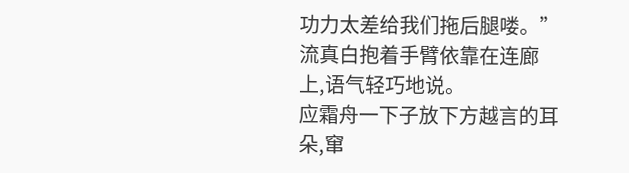功力太差给我们拖后腿喽。”流真白抱着手臂依靠在连廊上,语气轻巧地说。
应霜舟一下子放下方越言的耳朵,窜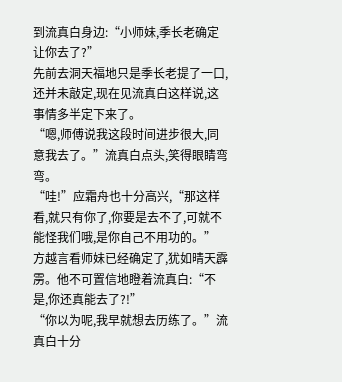到流真白身边:“小师妹,季长老确定让你去了?”
先前去洞天福地只是季长老提了一口,还并未敲定,现在见流真白这样说,这事情多半定下来了。
“嗯,师傅说我这段时间进步很大,同意我去了。”流真白点头,笑得眼睛弯弯。
“哇!”应霜舟也十分高兴,“那这样看,就只有你了,你要是去不了,可就不能怪我们哦,是你自己不用功的。”
方越言看师妹已经确定了,犹如晴天霹雳。他不可置信地瞪着流真白:“不是,你还真能去了?!”
“你以为呢,我早就想去历练了。”流真白十分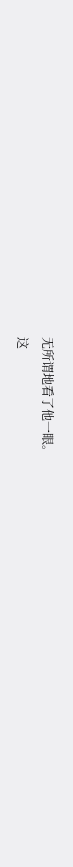无所谓地看了他一眼。
这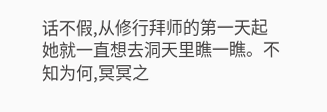话不假,从修行拜师的第一天起她就一直想去洞天里瞧一瞧。不知为何,冥冥之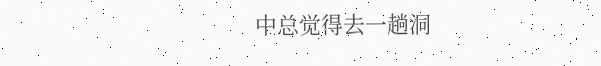中总觉得去一趟洞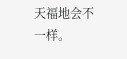天福地会不一样。